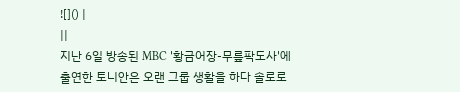![]() |
||
지난 6일 방송된 MBC '황금어장-무릎팍도사'에 출연한 토니안은 오랜 그룹 생활을 하다 솔로로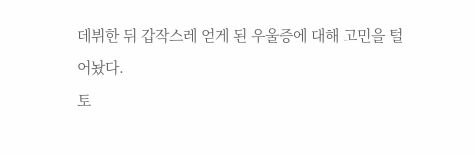데뷔한 뒤 갑작스레 얻게 된 우울증에 대해 고민을 털어놨다.
토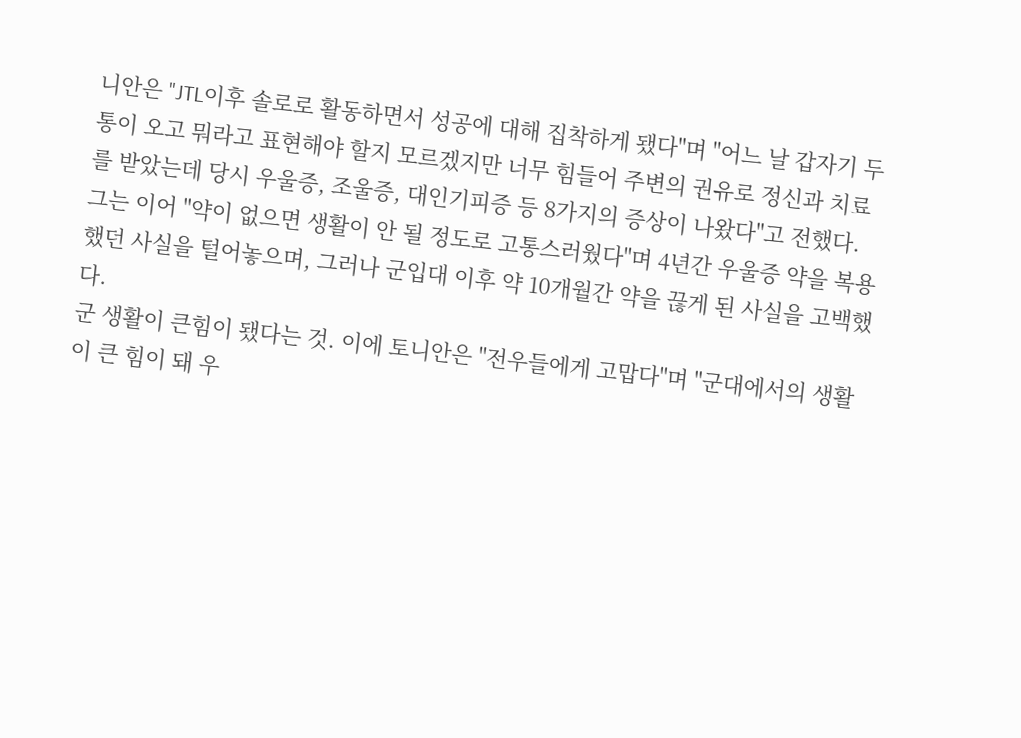니안은 "JTL이후 솔로로 활동하면서 성공에 대해 집착하게 됐다"며 "어느 날 갑자기 두통이 오고 뭐라고 표현해야 할지 모르겠지만 너무 힘들어 주변의 권유로 정신과 치료를 받았는데 당시 우울증, 조울증, 대인기피증 등 8가지의 증상이 나왔다"고 전했다.
그는 이어 "약이 없으면 생활이 안 될 정도로 고통스러웠다"며 4년간 우울증 약을 복용했던 사실을 털어놓으며, 그러나 군입대 이후 약 10개월간 약을 끊게 된 사실을 고백했다.
군 생활이 큰힘이 됐다는 것. 이에 토니안은 "전우들에게 고맙다"며 "군대에서의 생활이 큰 힘이 돼 우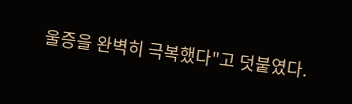울증을 완벽히 극복했다"고 덧붙였다.